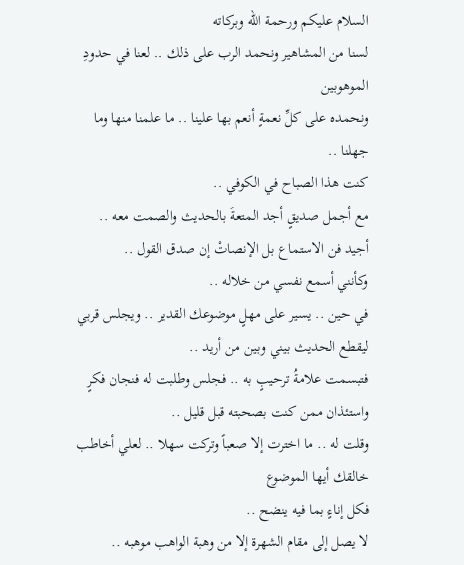السلام عليكم ورحمة الله وبركاته
لسنا من المشاهير ونحمد الرب على ذلك .. لعنا في حدودِ الموهوبين
ونحمده على كلِّ نعمةٍ أنعم بها علينا .. ما علمنا منها وما جهلنا ..
كنت هذا الصباح في الكوفي ..
مع أجمل صديقٍ أجد المتعةَ بالحديث والصمت معه ..
أجيد فن الاستماع بل الإنصاتْ إن صدق القول ..
وكأنني أسمع نفسي من خلاله ..
في حين .. يسير على مهلٍ موضوعك القدير .. ويجلس قربي
ليقطع الحديث بيني وبين من أريد ..
فتبسمت علامةُ ترحيبٍ به .. فجلس وطلبت له فنجان فكرٍ واستئذان ممن كنت بصحبته قبل قليل ..
وقلت له .. ما اخترت إلا صعباً وتركت سهلا .. لعلي أخاطب خالقك أيها الموضوع
فكل إناءٍ بما فيه ينضح ..
لا يصل إلى مقام الشهرة إلا من وهبة الواهب موهبه ..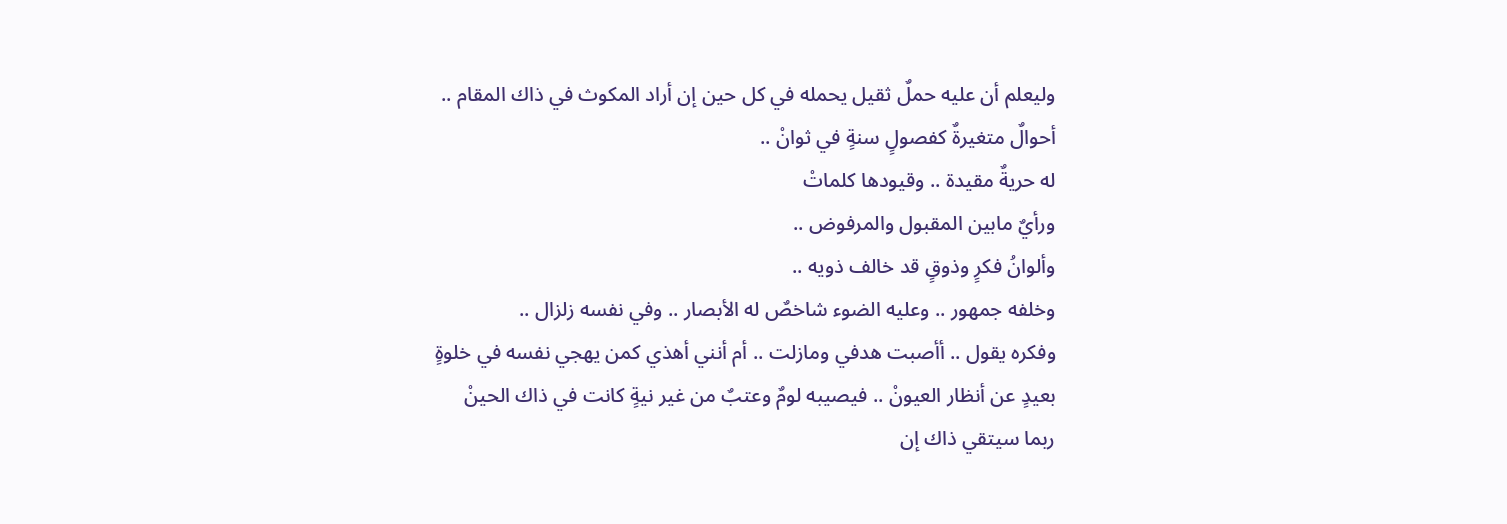وليعلم أن عليه حملٌ ثقيل يحمله في كل حين إن أراد المكوث في ذاك المقام ..
أحوالٌ متغيرةٌ كفصولٍ سنةٍ في ثوانْ ..
له حريةٌ مقيدة .. وقيودها كلماتْ
ورأيٌ مابين المقبول والمرفوض ..
وألوانُ فكرٍ وذوقٍ قد خالف ذويه ..
وخلفه جمهور .. وعليه الضوء شاخصٌ له الأبصار .. وفي نفسه زلزال ..
وفكره يقول .. أأصبت هدفي ومازلت .. أم أنني أهذي كمن يهجي نفسه في خلوةٍ
بعيدٍ عن أنظار العيونْ .. فيصيبه لومٌ وعتبٌ من غير نيةٍ كانت في ذاك الحينْ
ربما سيتقي ذاك إن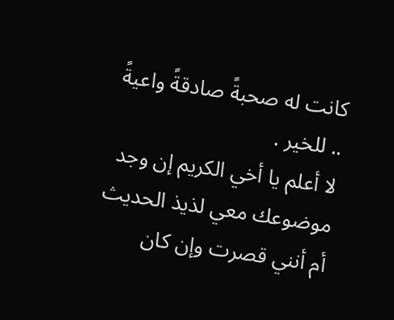كانت له صحبةً صادقةً واعيةً .. للخير .
لا أعلم يا أخي الكريم إن وجد موضوعك معي لذيذ الحديث أم أنني قصرت وإن كان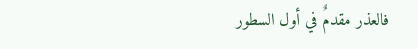فالعذر مقدمٌ في أول السطور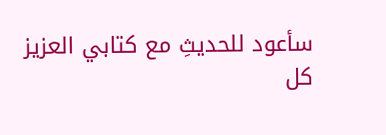سأعود للحديثِ مع كتابي العزيز
كل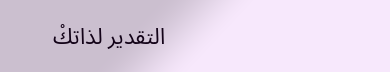التقدير لذاتكْ